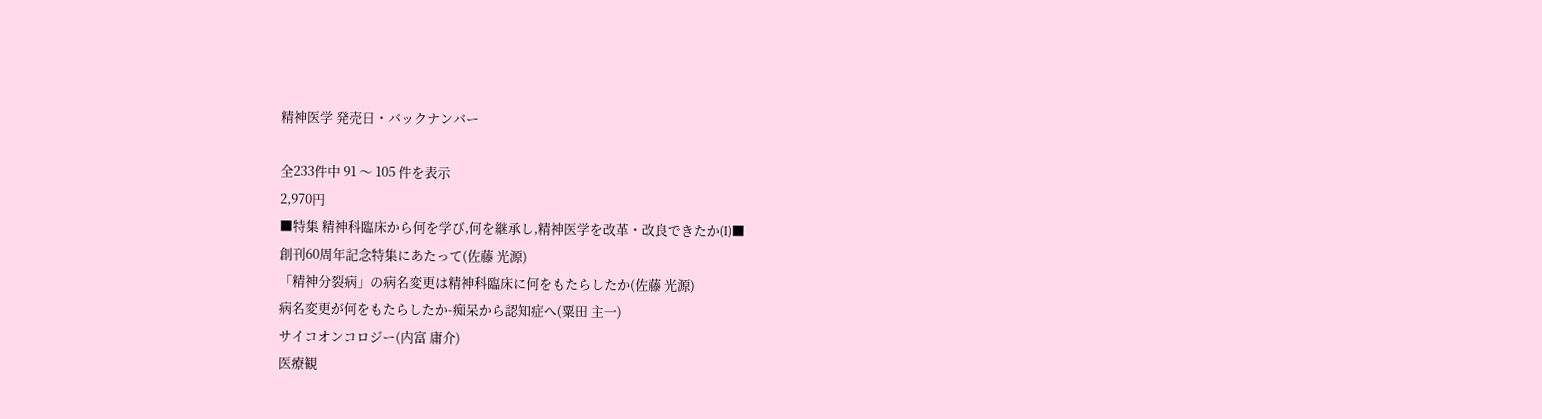精神医学 発売日・バックナンバー

全233件中 91 〜 105 件を表示
2,970円
■特集 精神科臨床から何を学び,何を継承し,精神医学を改革・改良できたか(I)■
創刊60周年記念特集にあたって(佐藤 光源)
「精神分裂病」の病名変更は精神科臨床に何をもたらしたか(佐藤 光源)
病名変更が何をもたらしたか-痴呆から認知症へ(粟田 主一)
サイコオンコロジー(内富 庸介)
医療観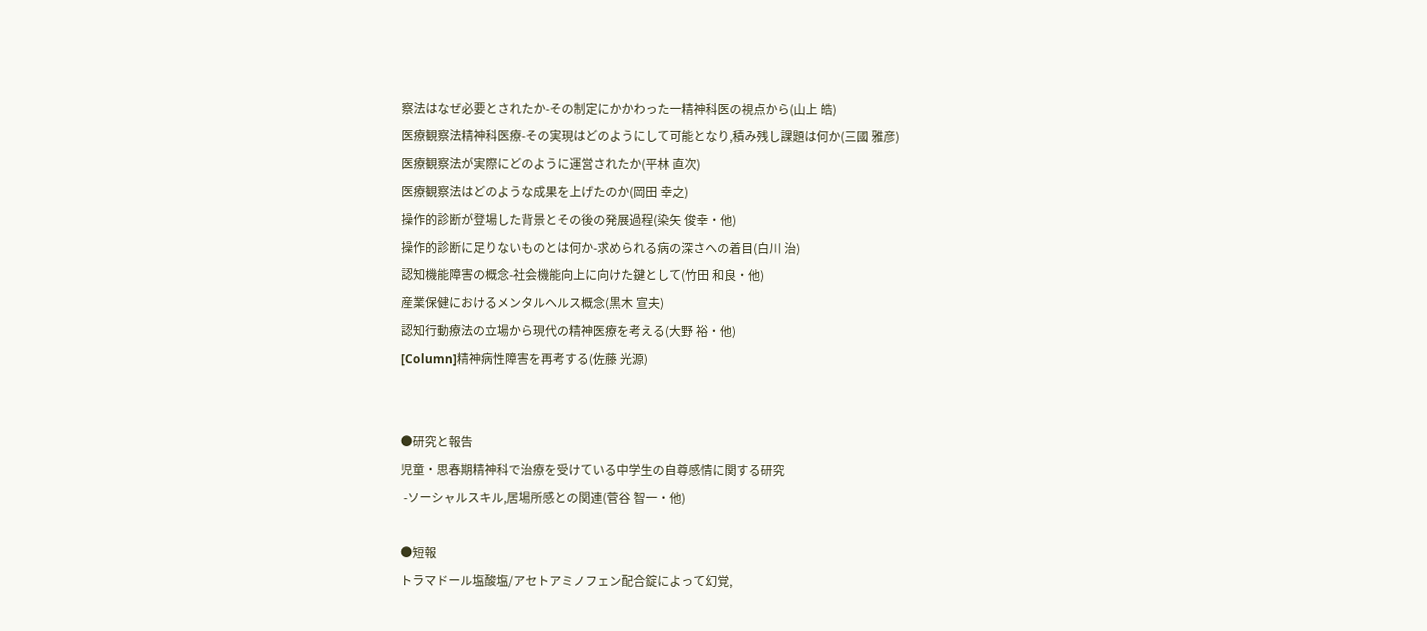察法はなぜ必要とされたか-その制定にかかわった一精神科医の視点から(山上 皓)
医療観察法精神科医療-その実現はどのようにして可能となり,積み残し課題は何か(三國 雅彦)
医療観察法が実際にどのように運営されたか(平林 直次)
医療観察法はどのような成果を上げたのか(岡田 幸之)
操作的診断が登場した背景とその後の発展過程(染矢 俊幸・他)
操作的診断に足りないものとは何か-求められる病の深さへの着目(白川 治)
認知機能障害の概念-社会機能向上に向けた鍵として(竹田 和良・他)
産業保健におけるメンタルヘルス概念(黒木 宣夫)
認知行動療法の立場から現代の精神医療を考える(大野 裕・他)
[Column]精神病性障害を再考する(佐藤 光源)


●研究と報告
児童・思春期精神科で治療を受けている中学生の自尊感情に関する研究
 -ソーシャルスキル,居場所感との関連(菅谷 智一・他)

●短報
トラマドール塩酸塩/アセトアミノフェン配合錠によって幻覚,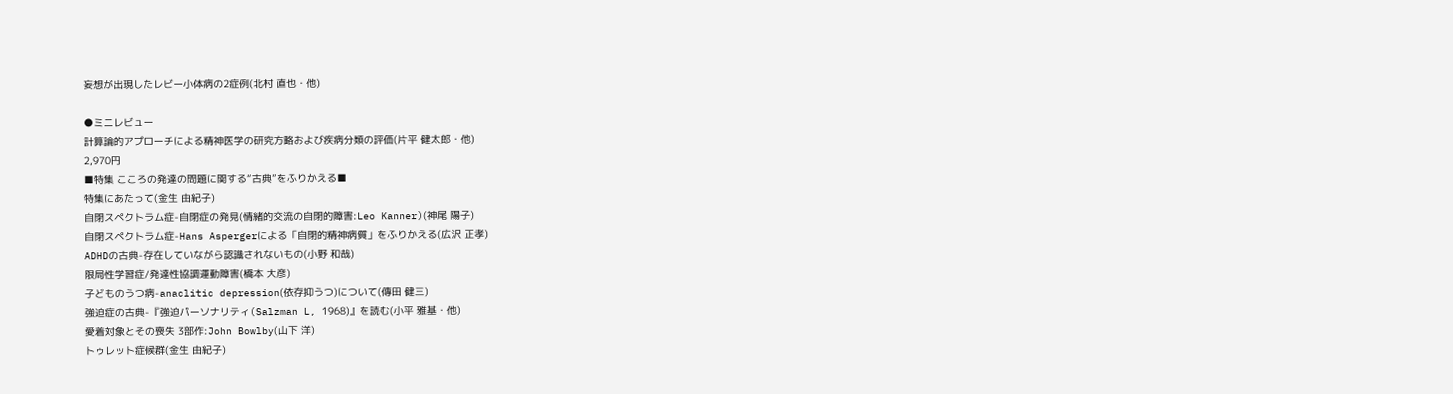妄想が出現したレビー小体病の2症例(北村 直也・他)

●ミニレビュー
計算論的アプローチによる精神医学の研究方略および疾病分類の評価(片平 健太郎・他)
2,970円
■特集 こころの発達の問題に関する“古典”をふりかえる■
特集にあたって(金生 由紀子)
自閉スペクトラム症-自閉症の発見(情緒的交流の自閉的障害:Leo Kanner)(神尾 陽子)
自閉スペクトラム症-Hans Aspergerによる「自閉的精神病質」をふりかえる(広沢 正孝)
ADHDの古典-存在していながら認識されないもの(小野 和哉)
限局性学習症/発達性協調運動障害(橋本 大彦)
子どものうつ病-anaclitic depression(依存抑うつ)について(傳田 健三)
強迫症の古典-『強迫パーソナリティ(Salzman L, 1968)』を読む(小平 雅基・他)
愛着対象とその喪失 3部作:John Bowlby(山下 洋)
トゥレット症候群(金生 由紀子)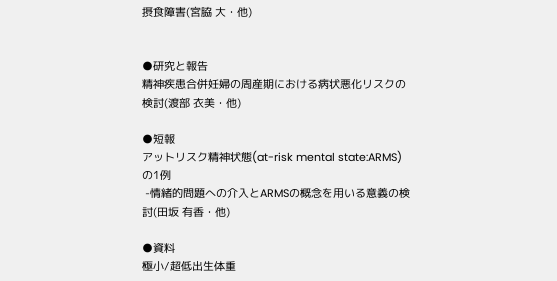摂食障害(宮脇 大・他)


●研究と報告
精神疾患合併妊婦の周産期における病状悪化リスクの検討(渡部 衣美・他)

●短報
アットリスク精神状態(at-risk mental state:ARMS)の1例
 -情緒的問題への介入とARMSの概念を用いる意義の検討(田坂 有香・他)

●資料
極小/超低出生体重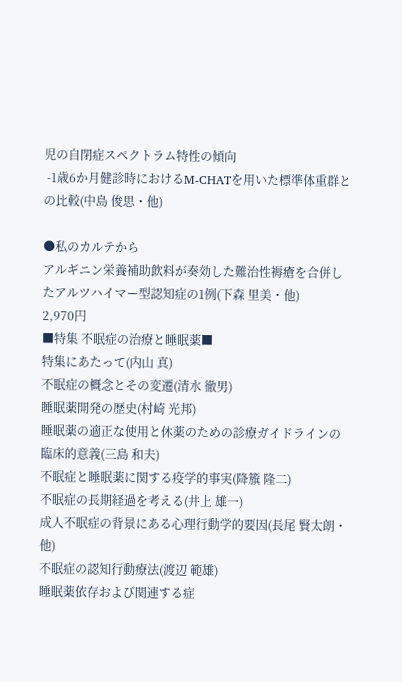児の自閉症スペクトラム特性の傾向
 -1歳6か月健診時におけるM-CHATを用いた標準体重群との比較(中島 俊思・他)

●私のカルテから
アルギニン栄養補助飲料が奏効した難治性褥瘡を合併したアルツハイマー型認知症の1例(下森 里美・他)
2,970円
■特集 不眠症の治療と睡眠薬■
特集にあたって(内山 真)
不眠症の概念とその変遷(清水 徹男)
睡眠薬開発の歴史(村崎 光邦)
睡眠薬の適正な使用と休薬のための診療ガイドラインの臨床的意義(三島 和夫)
不眠症と睡眠薬に関する疫学的事実(降籏 隆二)
不眠症の長期経過を考える(井上 雄一)
成人不眠症の背景にある心理行動学的要因(長尾 賢太朗・他)
不眠症の認知行動療法(渡辺 範雄)
睡眠薬依存および関連する症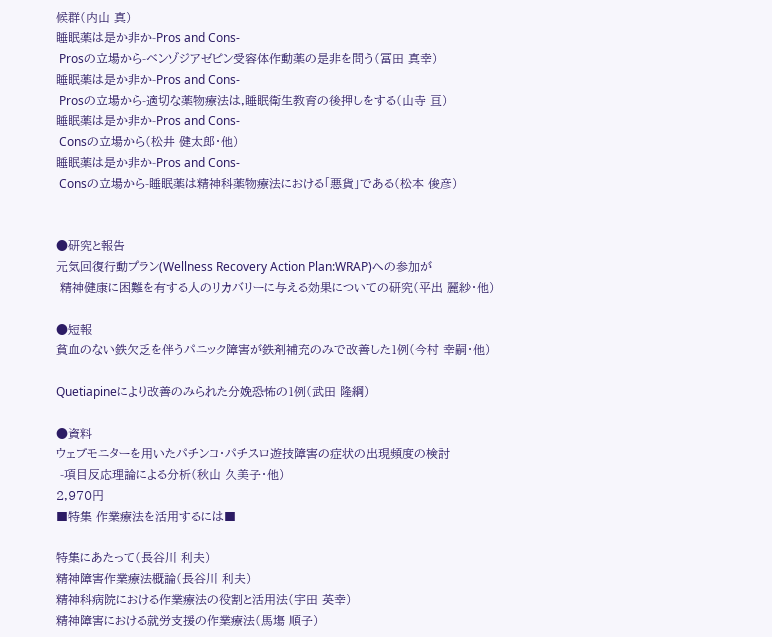候群(内山 真)
睡眠薬は是か非か-Pros and Cons-
 Prosの立場から-ベンゾジアゼピン受容体作動薬の是非を問う(冨田 真幸)
睡眠薬は是か非か-Pros and Cons-
 Prosの立場から-適切な薬物療法は,睡眠衛生教育の後押しをする(山寺 亘)
睡眠薬は是か非か-Pros and Cons-
 Consの立場から(松井 健太郎・他)
睡眠薬は是か非か-Pros and Cons-
 Consの立場から-睡眠薬は精神科薬物療法における「悪貨」である(松本 俊彦)


●研究と報告
元気回復行動プラン(Wellness Recovery Action Plan:WRAP)への参加が
 精神健康に困難を有する人のリカバリーに与える効果についての研究(平出 麗紗・他)

●短報
貧血のない鉄欠乏を伴うパニック障害が鉄剤補充のみで改善した1例(今村 幸嗣・他)

Quetiapineにより改善のみられた分娩恐怖の1例(武田 隆綱)

●資料
ウェブモニターを用いたパチンコ・パチスロ遊技障害の症状の出現頻度の検討
 -項目反応理論による分析(秋山 久美子・他)
2,970円
■特集 作業療法を活用するには■

特集にあたって(長谷川 利夫)
精神障害作業療法概論(長谷川 利夫)
精神科病院における作業療法の役割と活用法(宇田 英幸)
精神障害における就労支援の作業療法(馬塲 順子)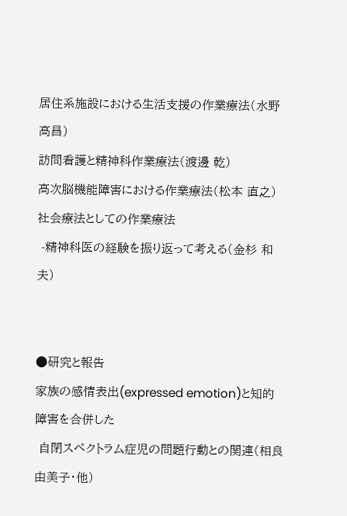居住系施設における生活支援の作業療法(水野 高昌)
訪問看護と精神科作業療法(渡邊 乾)
高次脳機能障害における作業療法(松本 直之)
社会療法としての作業療法
 -精神科医の経験を振り返って考える(金杉 和夫)


●研究と報告
家族の感情表出(expressed emotion)と知的障害を合併した
 自閉スペクトラム症児の問題行動との関連(相良 由美子・他)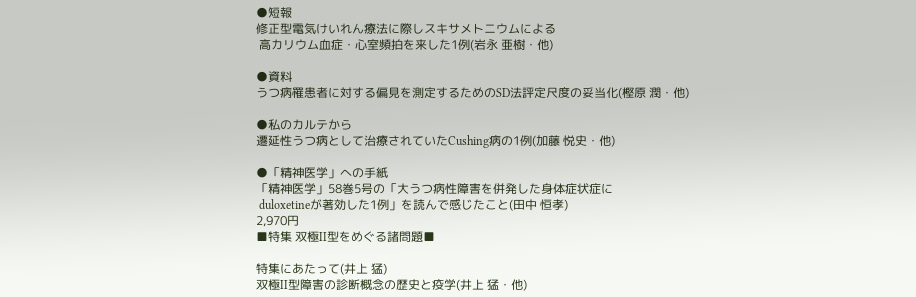●短報
修正型電気けいれん療法に際しスキサメトニウムによる
 高カリウム血症・心室頻拍を来した1例(岩永 亜樹・他)

●資料
うつ病罹患者に対する偏見を測定するためのSD法評定尺度の妥当化(樫原 潤・他)

●私のカルテから
遷延性うつ病として治療されていたCushing病の1例(加藤 悦史・他)

●「精神医学」への手紙
「精神医学」58巻5号の「大うつ病性障害を併発した身体症状症に
 duloxetineが著効した1例」を読んで感じたこと(田中 恒孝)
2,970円
■特集 双極II型をめぐる諸問題■

特集にあたって(井上 猛)
双極II型障害の診断概念の歴史と疫学(井上 猛・他)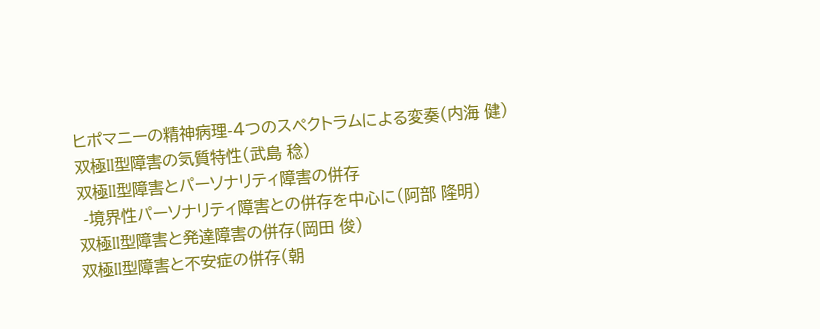ヒポマニーの精神病理-4つのスペクトラムによる変奏(内海 健)
双極II型障害の気質特性(武島 稔)
双極II型障害とパーソナリティ障害の併存
 -境界性パーソナリティ障害との併存を中心に(阿部 隆明)
双極II型障害と発達障害の併存(岡田 俊)
双極II型障害と不安症の併存(朝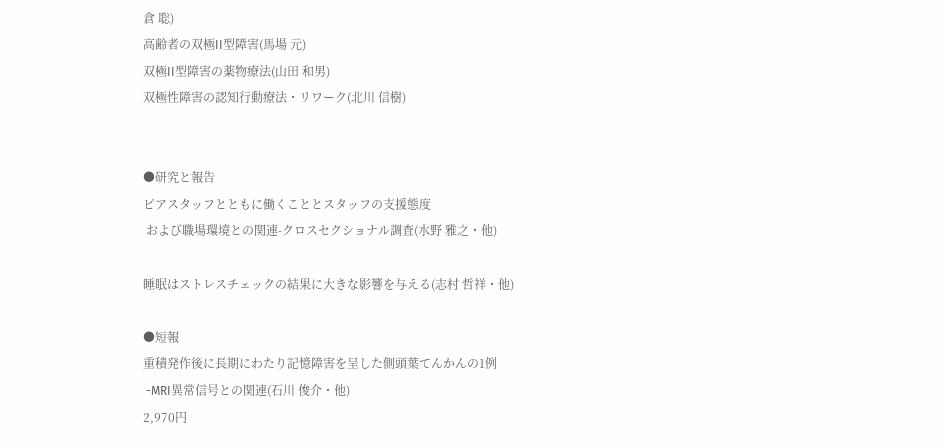倉 聡)
高齢者の双極II型障害(馬場 元)
双極II型障害の薬物療法(山田 和男)
双極性障害の認知行動療法・リワーク(北川 信樹)


●研究と報告
ピアスタッフとともに働くこととスタッフの支援態度
 および職場環境との関連-クロスセクショナル調査(水野 雅之・他)

睡眠はストレスチェックの結果に大きな影響を与える(志村 哲祥・他)

●短報
重積発作後に長期にわたり記憶障害を呈した側頭葉てんかんの1例
 -MRI異常信号との関連(石川 俊介・他)
2,970円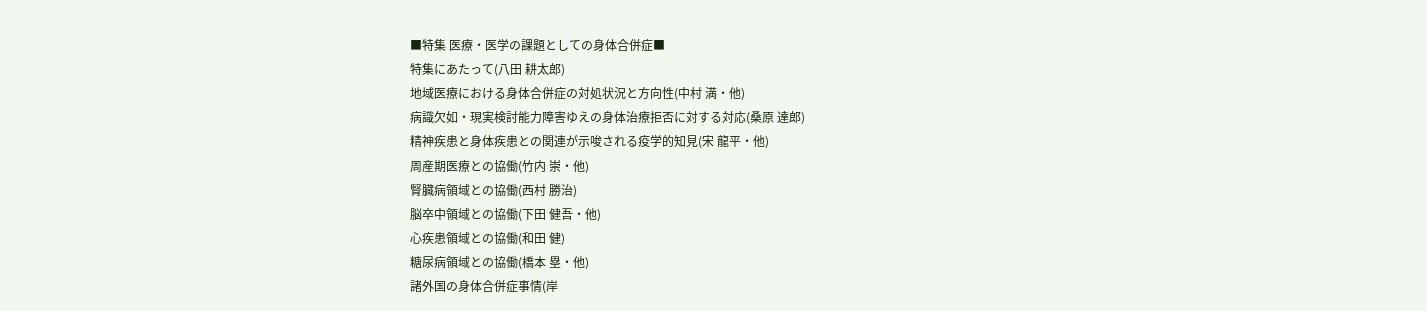■特集 医療・医学の課題としての身体合併症■
特集にあたって(八田 耕太郎)
地域医療における身体合併症の対処状況と方向性(中村 満・他)
病識欠如・現実検討能力障害ゆえの身体治療拒否に対する対応(桑原 達郎)
精神疾患と身体疾患との関連が示唆される疫学的知見(宋 龍平・他)
周産期医療との協働(竹内 崇・他)
腎臓病領域との協働(西村 勝治)
脳卒中領域との協働(下田 健吾・他)
心疾患領域との協働(和田 健)
糖尿病領域との協働(橋本 塁・他)
諸外国の身体合併症事情(岸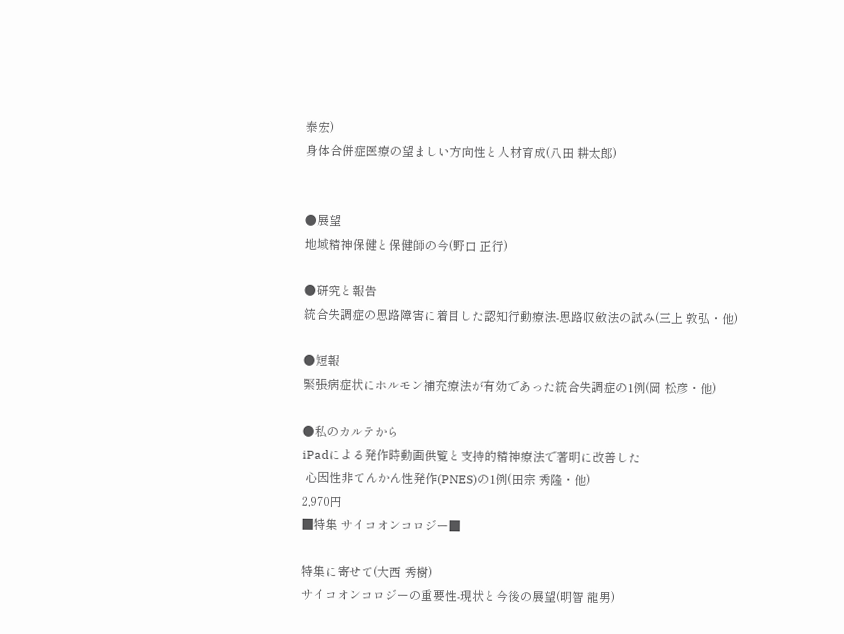泰宏)
身体合併症医療の望ましい方向性と人材育成(八田 耕太郎)


●展望
地域精神保健と保健師の今(野口 正行)

●研究と報告
統合失調症の思路障害に着目した認知行動療法-思路収斂法の試み(三上 敦弘・他)

●短報
緊張病症状にホルモン補充療法が有効であった統合失調症の1例(岡 松彦・他)

●私のカルテから
iPadによる発作時動画供覧と支持的精神療法で著明に改善した
 心因性非てんかん性発作(PNES)の1例(田宗 秀隆・他)
2,970円
■特集 サイコオンコロジー■

特集に寄せて(大西 秀樹)
サイコオンコロジーの重要性-現状と今後の展望(明智 龍男)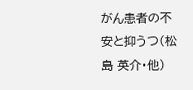がん患者の不安と抑うつ(松島 英介・他)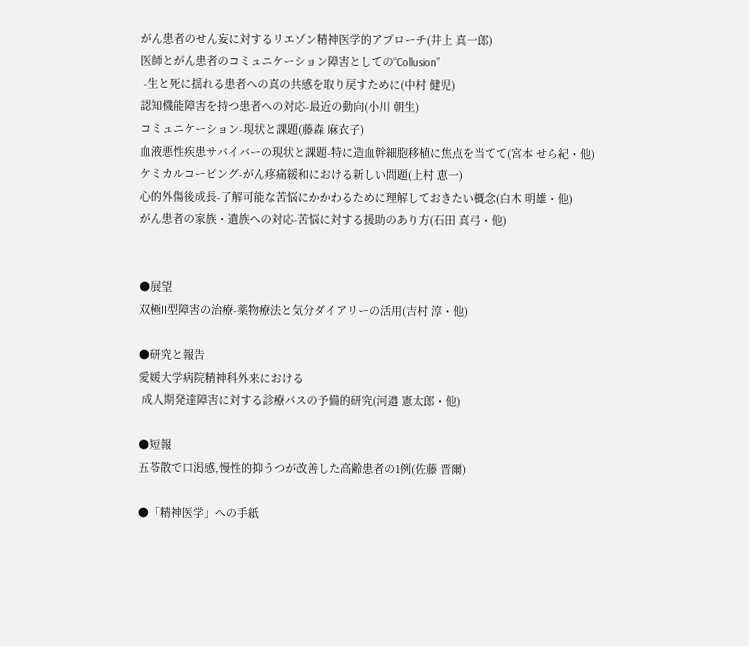がん患者のせん妄に対するリエゾン精神医学的アプローチ(井上 真一郎)
医師とがん患者のコミュニケーション障害としての“Collusion”
 -生と死に揺れる患者への真の共感を取り戻すために(中村 健児)
認知機能障害を持つ患者への対応-最近の動向(小川 朝生)
コミュニケーション-現状と課題(藤森 麻衣子)
血液悪性疾患サバイバーの現状と課題-特に造血幹細胞移植に焦点を当てて(宮本 せら紀・他)
ケミカルコーピング-がん疼痛緩和における新しい問題(上村 恵一)
心的外傷後成長-了解可能な苦悩にかかわるために理解しておきたい概念(白木 明雄・他)
がん患者の家族・遺族への対応-苦悩に対する援助のあり方(石田 真弓・他)


●展望
双極II型障害の治療-薬物療法と気分ダイアリーの活用(吉村 淳・他)

●研究と報告
愛媛大学病院精神科外来における
 成人期発達障害に対する診療パスの予備的研究(河邉 憲太郎・他)

●短報
五苓散で口渇感,慢性的抑うつが改善した高齢患者の1例(佐藤 晋爾)

●「精神医学」への手紙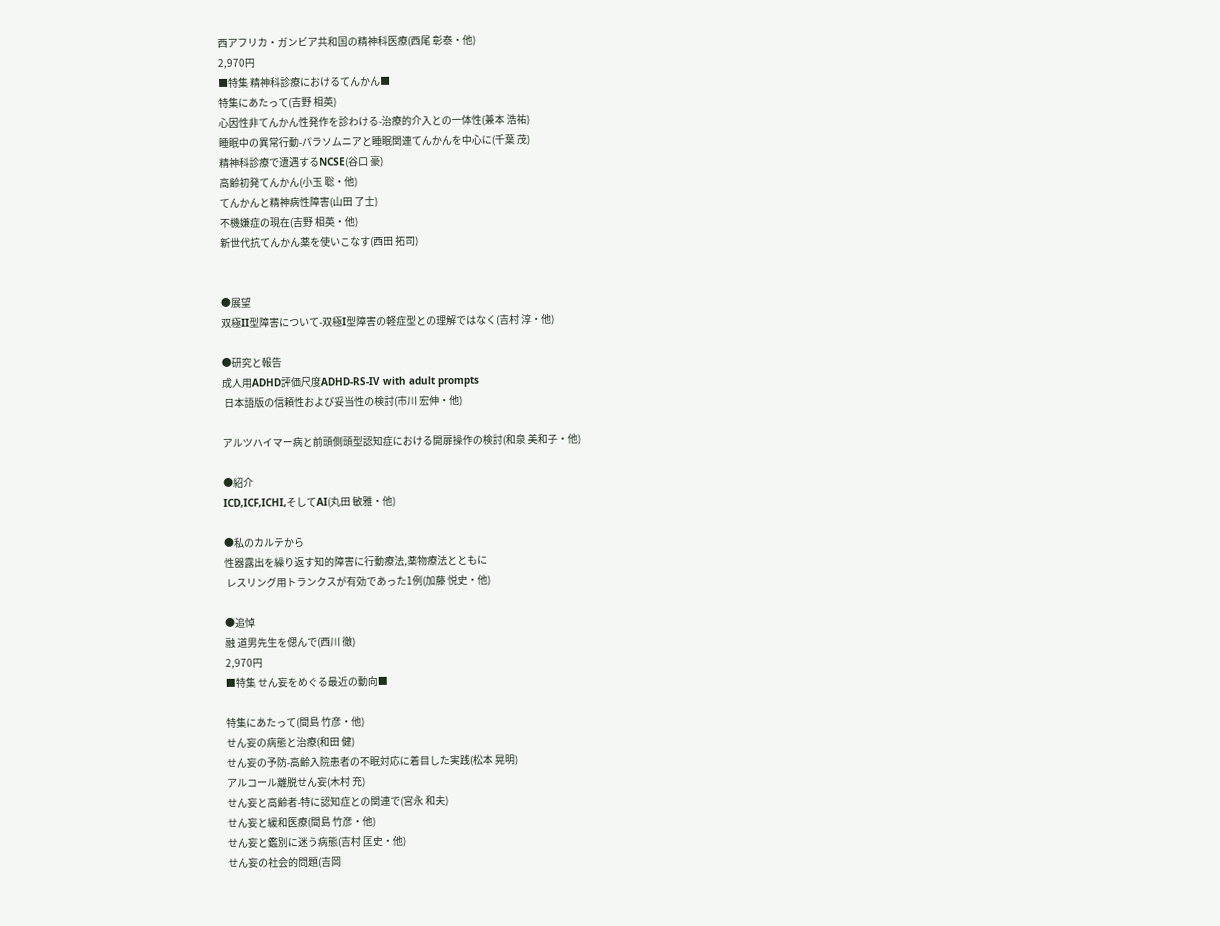西アフリカ・ガンビア共和国の精神科医療(西尾 彰泰・他)
2,970円
■特集 精神科診療におけるてんかん■
特集にあたって(吉野 相英)
心因性非てんかん性発作を診わける-治療的介入との一体性(兼本 浩祐)
睡眠中の異常行動-パラソムニアと睡眠関連てんかんを中心に(千葉 茂)
精神科診療で遭遇するNCSE(谷口 豪)
高齢初発てんかん(小玉 聡・他)
てんかんと精神病性障害(山田 了士)
不機嫌症の現在(吉野 相英・他)
新世代抗てんかん薬を使いこなす(西田 拓司)


●展望
双極II型障害について-双極I型障害の軽症型との理解ではなく(吉村 淳・他)

●研究と報告
成人用ADHD評価尺度ADHD-RS-IV with adult prompts
 日本語版の信頼性および妥当性の検討(市川 宏伸・他)

アルツハイマー病と前頭側頭型認知症における開扉操作の検討(和泉 美和子・他)

●紹介
ICD,ICF,ICHI,そしてAI(丸田 敏雅・他)

●私のカルテから
性器露出を繰り返す知的障害に行動療法,薬物療法とともに
 レスリング用トランクスが有効であった1例(加藤 悦史・他)

●追悼
融 道男先生を偲んで(西川 徹)
2,970円
■特集 せん妄をめぐる最近の動向■

特集にあたって(間島 竹彦・他)
せん妄の病態と治療(和田 健)
せん妄の予防-高齢入院患者の不眠対応に着目した実践(松本 晃明)
アルコール離脱せん妄(木村 充)
せん妄と高齢者-特に認知症との関連で(宮永 和夫)
せん妄と緩和医療(間島 竹彦・他)
せん妄と鑑別に迷う病態(吉村 匡史・他)
せん妄の社会的問題(吉岡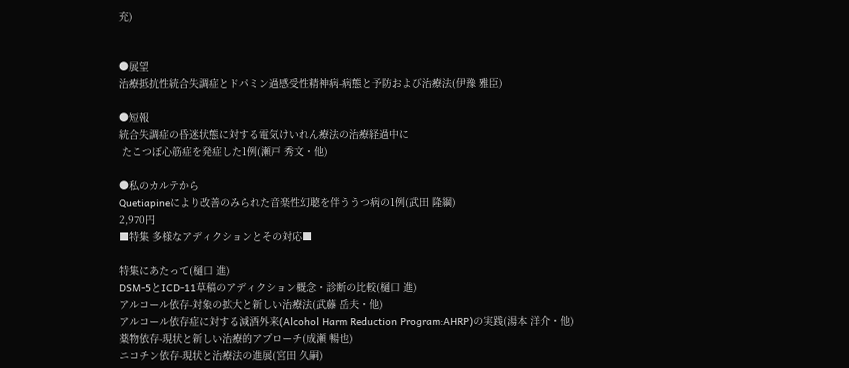充)


●展望
治療抵抗性統合失調症とドパミン過感受性精神病-病態と予防および治療法(伊豫 雅臣)

●短報
統合失調症の昏迷状態に対する電気けいれん療法の治療経過中に
 たこつぼ心筋症を発症した1例(瀬戸 秀文・他)

●私のカルテから
Quetiapineにより改善のみられた音楽性幻聴を伴ううつ病の1例(武田 隆綱)
2,970円
■特集 多様なアディクションとその対応■

特集にあたって(樋口 進)
DSM-5とICD-11草稿のアディクション概念・診断の比較(樋口 進)
アルコール依存-対象の拡大と新しい治療法(武藤 岳夫・他)
アルコール依存症に対する減酒外来(Alcohol Harm Reduction Program:AHRP)の実践(湯本 洋介・他)
薬物依存-現状と新しい治療的アプローチ(成瀬 暢也)
ニコチン依存-現状と治療法の進展(宮田 久嗣)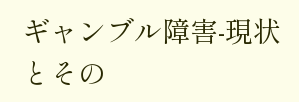ギャンブル障害-現状とその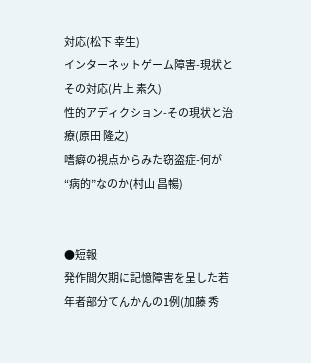対応(松下 幸生)
インターネットゲーム障害-現状とその対応(片上 素久)
性的アディクション-その現状と治療(原田 隆之)
嗜癖の視点からみた窃盗症-何が“病的”なのか(村山 昌暢)


●短報
発作間欠期に記憶障害を呈した若年者部分てんかんの1例(加藤 秀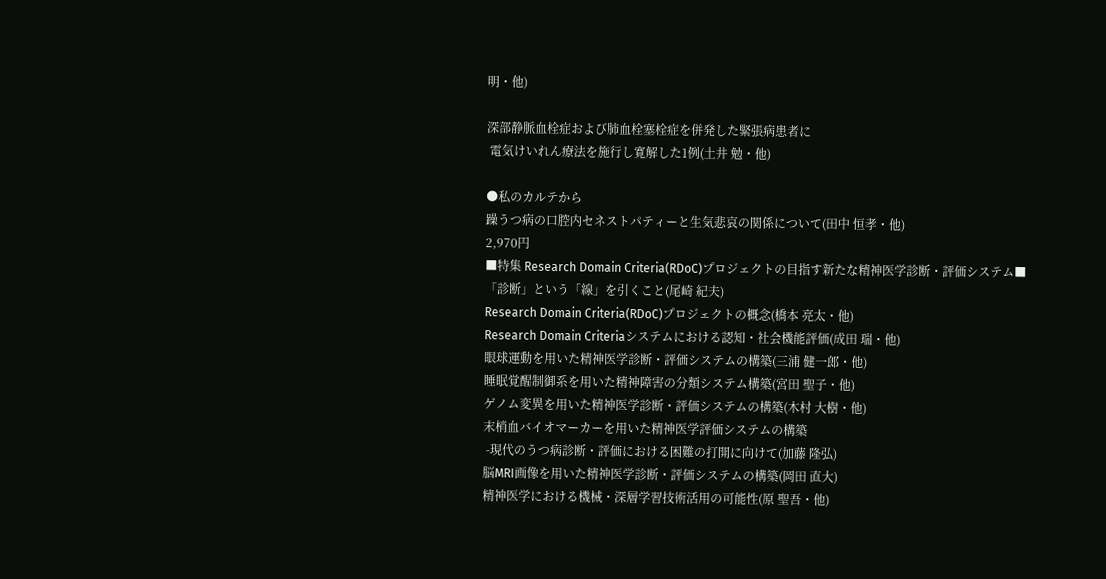明・他)

深部静脈血栓症および肺血栓塞栓症を併発した緊張病患者に
 電気けいれん療法を施行し寛解した1例(土井 勉・他)

●私のカルテから
躁うつ病の口腔内セネストパティーと生気悲哀の関係について(田中 恒孝・他)
2,970円
■特集 Research Domain Criteria(RDoC)プロジェクトの目指す新たな精神医学診断・評価システム■
「診断」という「線」を引くこと(尾崎 紀夫)
Research Domain Criteria(RDoC)プロジェクトの概念(橋本 亮太・他)
Research Domain Criteriaシステムにおける認知・社会機能評価(成田 瑞・他)
眼球運動を用いた精神医学診断・評価システムの構築(三浦 健一郎・他)
睡眠覚醒制御系を用いた精神障害の分類システム構築(宮田 聖子・他)
ゲノム変異を用いた精神医学診断・評価システムの構築(木村 大樹・他)
末梢血バイオマーカーを用いた精神医学評価システムの構築
 -現代のうつ病診断・評価における困難の打開に向けて(加藤 隆弘)
脳MRI画像を用いた精神医学診断・評価システムの構築(岡田 直大)
精神医学における機械・深層学習技術活用の可能性(原 聖吾・他)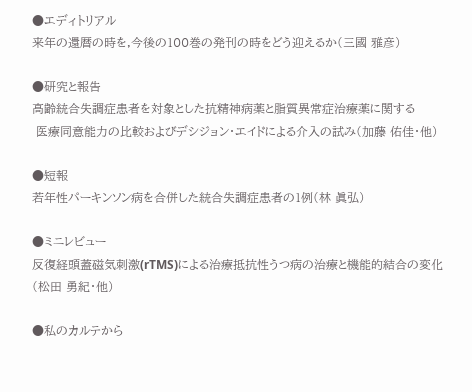●エディトリアル
来年の還暦の時を,今後の100巻の発刊の時をどう迎えるか(三國 雅彦)

●研究と報告
高齢統合失調症患者を対象とした抗精神病薬と脂質異常症治療薬に関する
 医療同意能力の比較およびデシジョン・エイドによる介入の試み(加藤 佑佳・他)

●短報
若年性パーキンソン病を合併した統合失調症患者の1例(林 眞弘)

●ミニレビュー
反復経頭蓋磁気刺激(rTMS)による治療抵抗性うつ病の治療と機能的結合の変化(松田 勇紀・他)

●私のカルテから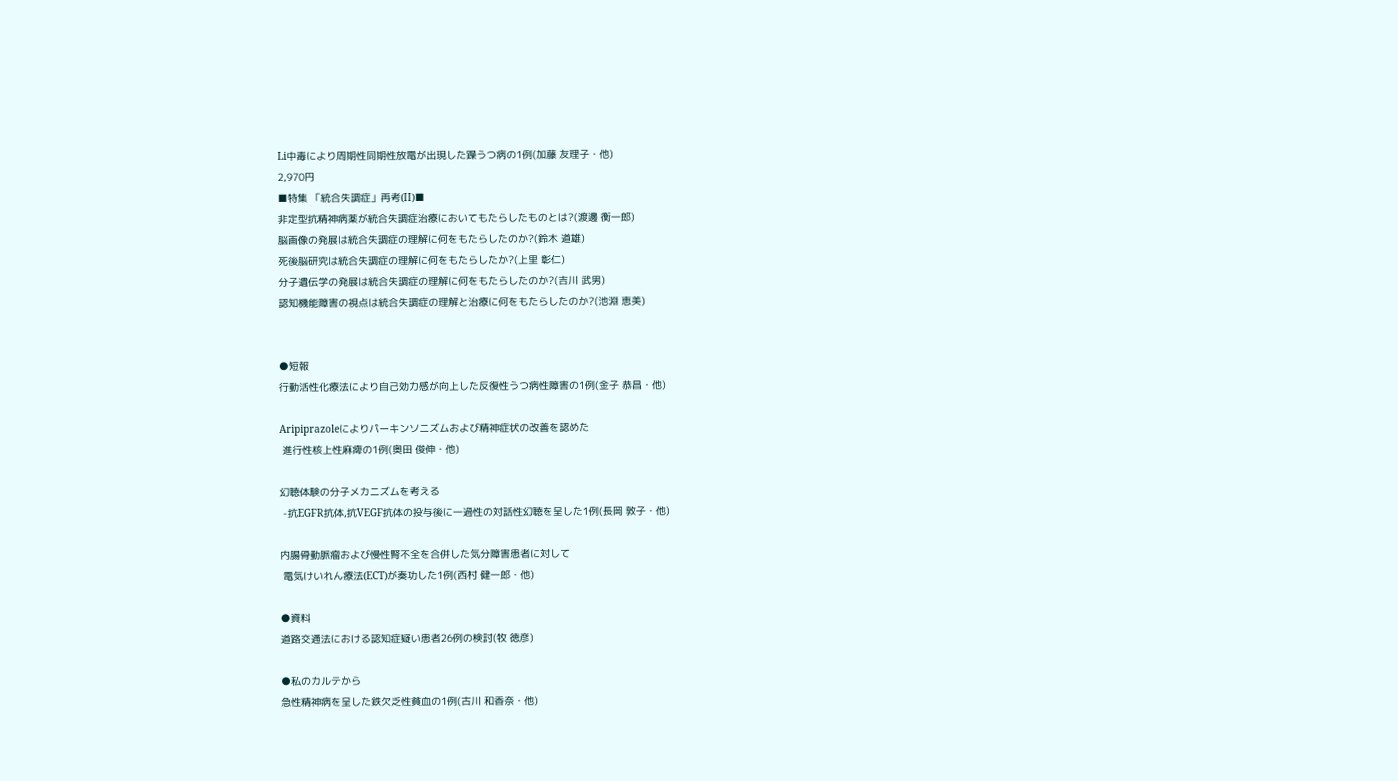Li中毒により周期性同期性放電が出現した躁うつ病の1例(加藤 友理子・他)
2,970円
■特集 「統合失調症」再考(II)■
非定型抗精神病薬が統合失調症治療においてもたらしたものとは?(渡邊 衡一郎)
脳画像の発展は統合失調症の理解に何をもたらしたのか?(鈴木 道雄)
死後脳研究は統合失調症の理解に何をもたらしたか?(上里 彰仁)
分子遺伝学の発展は統合失調症の理解に何をもたらしたのか?(吉川 武男)
認知機能障害の視点は統合失調症の理解と治療に何をもたらしたのか?(池淵 恵美)


●短報
行動活性化療法により自己効力感が向上した反復性うつ病性障害の1例(金子 恭昌・他)

Aripiprazoleによりパーキンソニズムおよび精神症状の改善を認めた
 進行性核上性麻痺の1例(奥田 俊伸・他)

幻聴体験の分子メカニズムを考える
 -抗EGFR抗体,抗VEGF抗体の投与後に一過性の対話性幻聴を呈した1例(長岡 敦子・他)

内腸骨動脈瘤および慢性腎不全を合併した気分障害患者に対して
 電気けいれん療法(ECT)が奏功した1例(西村 健一郎・他)

●資料
道路交通法における認知症疑い患者26例の検討(牧 徳彦)

●私のカルテから
急性精神病を呈した鉄欠乏性貧血の1例(古川 和香奈・他)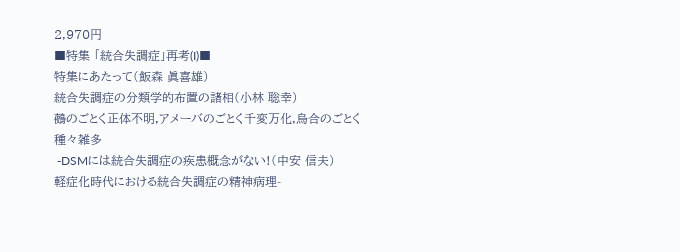2,970円
■特集 「統合失調症」再考(I)■
特集にあたって(飯森 眞喜雄)
統合失調症の分類学的布置の諸相(小林 聡幸)
鵺のごとく正体不明,アメーバのごとく千変万化,烏合のごとく種々雑多
 -DSMには統合失調症の疾患概念がない!(中安 信夫)
軽症化時代における統合失調症の精神病理-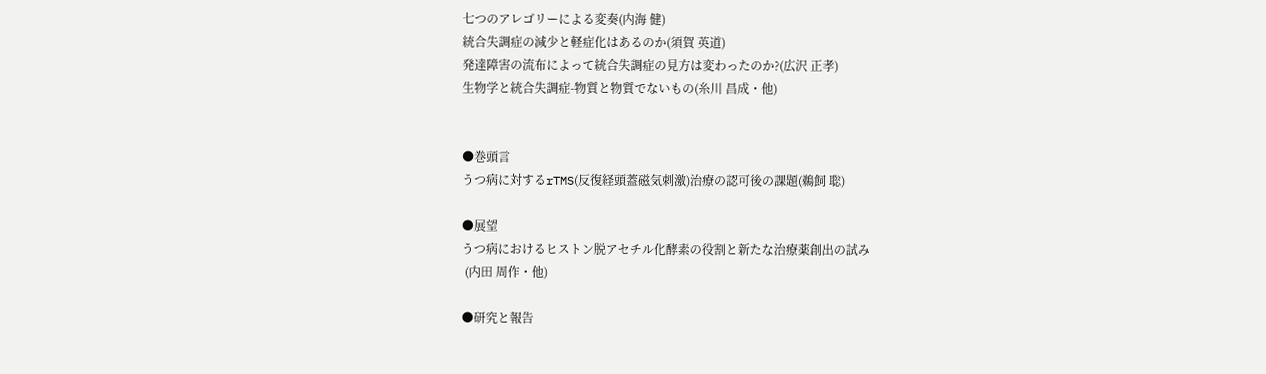七つのアレゴリーによる変奏(内海 健)
統合失調症の減少と軽症化はあるのか(須賀 英道)
発達障害の流布によって統合失調症の見方は変わったのか?(広沢 正孝)
生物学と統合失調症-物質と物質でないもの(糸川 昌成・他)


●巻頭言
うつ病に対するrTMS(反復経頭蓋磁気刺激)治療の認可後の課題(鵜飼 聡)

●展望
うつ病におけるヒストン脱アセチル化酵素の役割と新たな治療薬創出の試み
 (内田 周作・他)

●研究と報告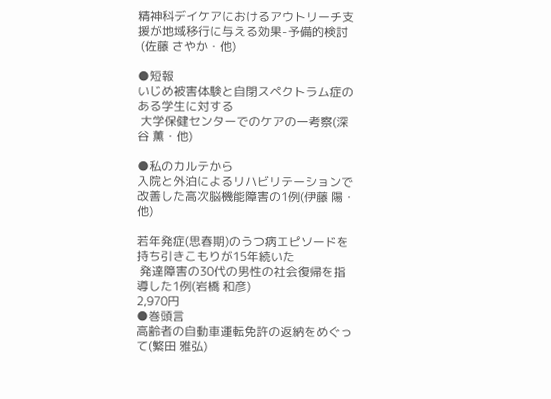精神科デイケアにおけるアウトリーチ支援が地域移行に与える効果-予備的検討
 (佐藤 さやか・他)

●短報
いじめ被害体験と自閉スペクトラム症のある学生に対する
 大学保健センターでのケアの一考察(深谷 薫・他)

●私のカルテから
入院と外泊によるリハビリテーションで改善した高次脳機能障害の1例(伊藤 陽・他)

若年発症(思春期)のうつ病エピソードを持ち引きこもりが15年続いた
 発達障害の30代の男性の社会復帰を指導した1例(岩橋 和彦)
2,970円
●巻頭言
高齢者の自動車運転免許の返納をめぐって(繁田 雅弘)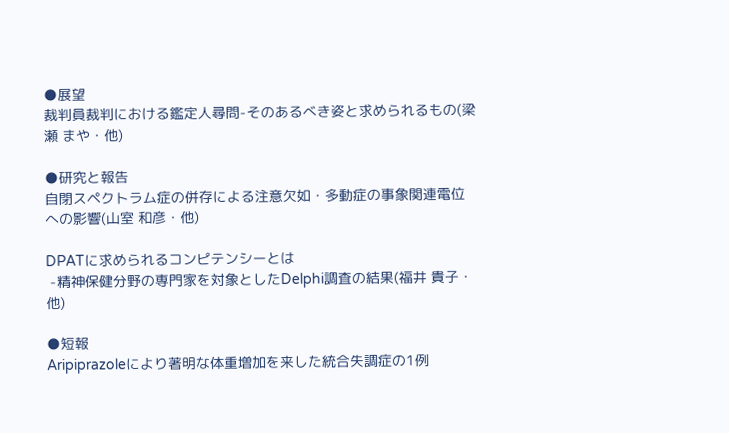●展望
裁判員裁判における鑑定人尋問-そのあるべき姿と求められるもの(梁瀬 まや・他)

●研究と報告
自閉スペクトラム症の併存による注意欠如・多動症の事象関連電位への影響(山室 和彦・他)

DPATに求められるコンピテンシーとは
 -精神保健分野の専門家を対象としたDelphi調査の結果(福井 貴子・他)

●短報
Aripiprazoleにより著明な体重増加を来した統合失調症の1例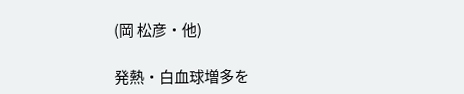(岡 松彦・他)

発熱・白血球増多を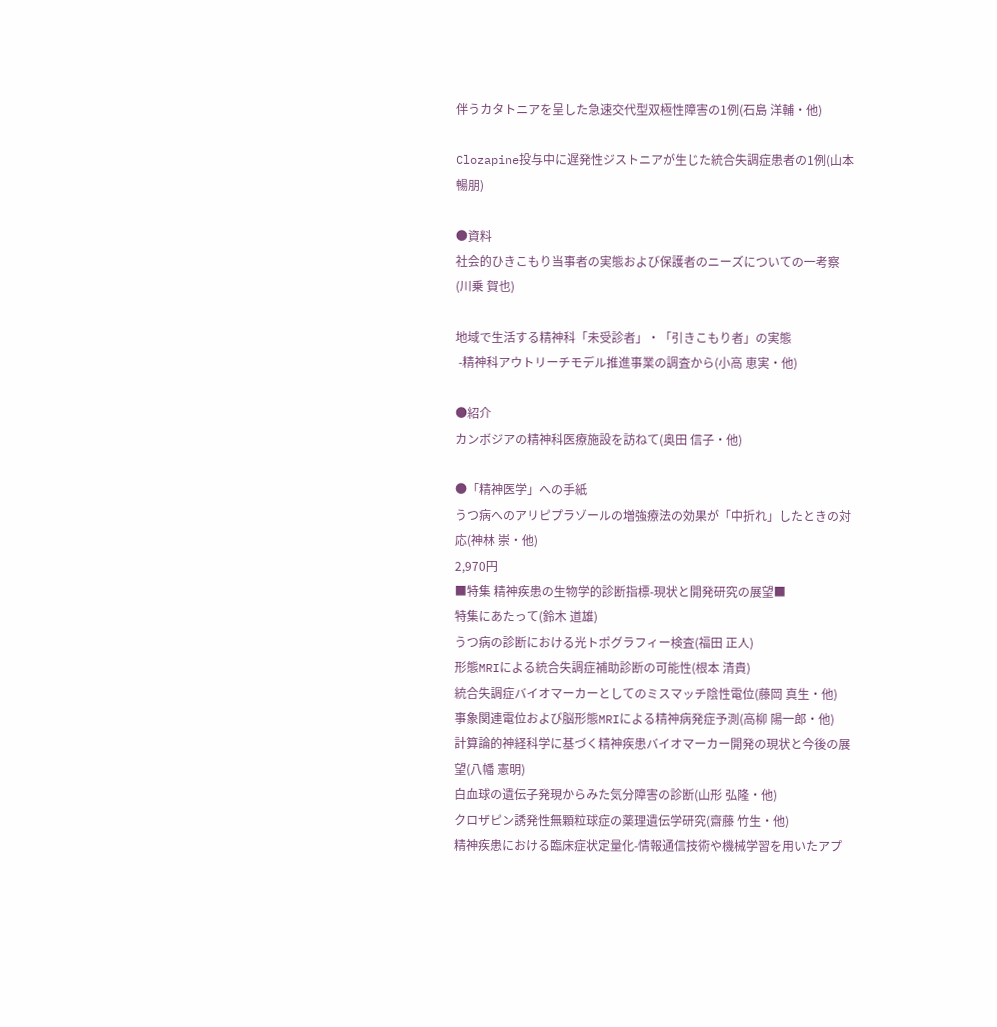伴うカタトニアを呈した急速交代型双極性障害の1例(石島 洋輔・他)

Clozapine投与中に遅発性ジストニアが生じた統合失調症患者の1例(山本 暢朋)

●資料
社会的ひきこもり当事者の実態および保護者のニーズについての一考察(川乗 賀也)

地域で生活する精神科「未受診者」・「引きこもり者」の実態
 -精神科アウトリーチモデル推進事業の調査から(小高 恵実・他)

●紹介
カンボジアの精神科医療施設を訪ねて(奥田 信子・他)

●「精神医学」への手紙
うつ病へのアリピプラゾールの増強療法の効果が「中折れ」したときの対応(神林 崇・他)
2,970円
■特集 精神疾患の生物学的診断指標-現状と開発研究の展望■
特集にあたって(鈴木 道雄)
うつ病の診断における光トポグラフィー検査(福田 正人)
形態MRIによる統合失調症補助診断の可能性(根本 清貴)
統合失調症バイオマーカーとしてのミスマッチ陰性電位(藤岡 真生・他)
事象関連電位および脳形態MRIによる精神病発症予測(高柳 陽一郎・他)
計算論的神経科学に基づく精神疾患バイオマーカー開発の現状と今後の展望(八幡 憲明)
白血球の遺伝子発現からみた気分障害の診断(山形 弘隆・他)
クロザピン誘発性無顆粒球症の薬理遺伝学研究(齋藤 竹生・他)
精神疾患における臨床症状定量化-情報通信技術や機械学習を用いたアプ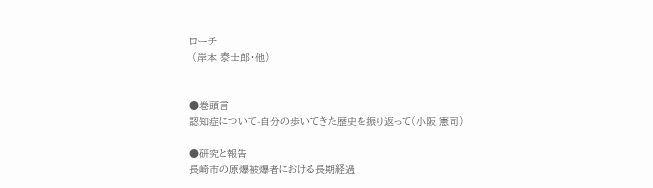ローチ
 (岸本 泰士郎・他)


●巻頭言
認知症について-自分の歩いてきた歴史を振り返って(小阪 憲司)

●研究と報告
長崎市の原爆被爆者における長期経過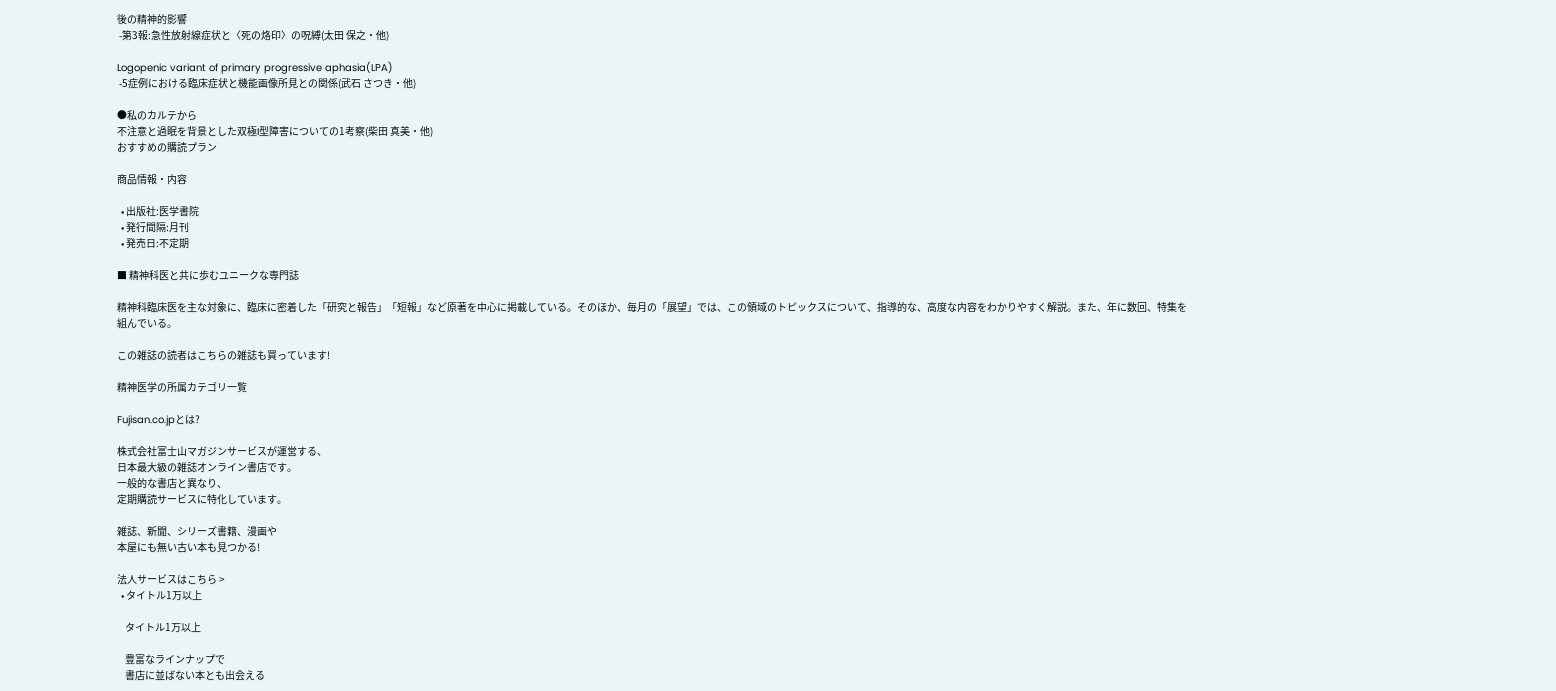後の精神的影響
 -第3報:急性放射線症状と〈死の烙印〉の呪縛(太田 保之・他)

Logopenic variant of primary progressive aphasia(LPA)
 -5症例における臨床症状と機能画像所見との関係(武石 さつき・他)

●私のカルテから
不注意と過眠を背景とした双極I型障害についての1考察(柴田 真美・他)
おすすめの購読プラン

商品情報・内容

  • 出版社:医学書院
  • 発行間隔:月刊
  • 発売日:不定期

■ 精神科医と共に歩むユニークな専門誌

精神科臨床医を主な対象に、臨床に密着した「研究と報告」「短報」など原著を中心に掲載している。そのほか、毎月の「展望」では、この領域のトピックスについて、指導的な、高度な内容をわかりやすく解説。また、年に数回、特集を組んでいる。

この雑誌の読者はこちらの雑誌も買っています!

精神医学の所属カテゴリ一覧

Fujisan.co.jpとは?

株式会社富士山マガジンサービスが運営する、
日本最大級の雑誌オンライン書店です。
一般的な書店と異なり、
定期購読サービスに特化しています。

雑誌、新聞、シリーズ書籍、漫画や
本屋にも無い古い本も見つかる!

法人サービスはこちら >
  • タイトル1万以上

    タイトル1万以上

    豊富なラインナップで
    書店に並ばない本とも出会える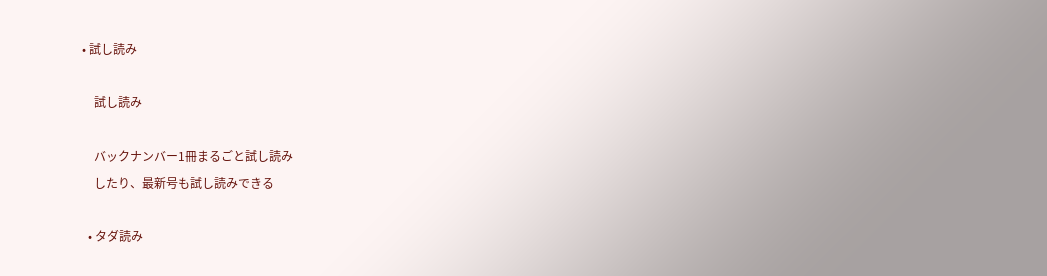• 試し読み

    試し読み

    バックナンバー1冊まるごと試し読み
    したり、最新号も試し読みできる

  • タダ読み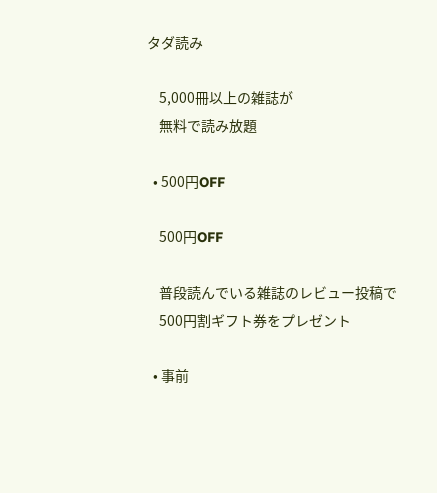タダ読み

    5,000冊以上の雑誌が
    無料で読み放題

  • 500円OFF

    500円OFF

    普段読んでいる雑誌のレビュー投稿で
    500円割ギフト券をプレゼント

  • 事前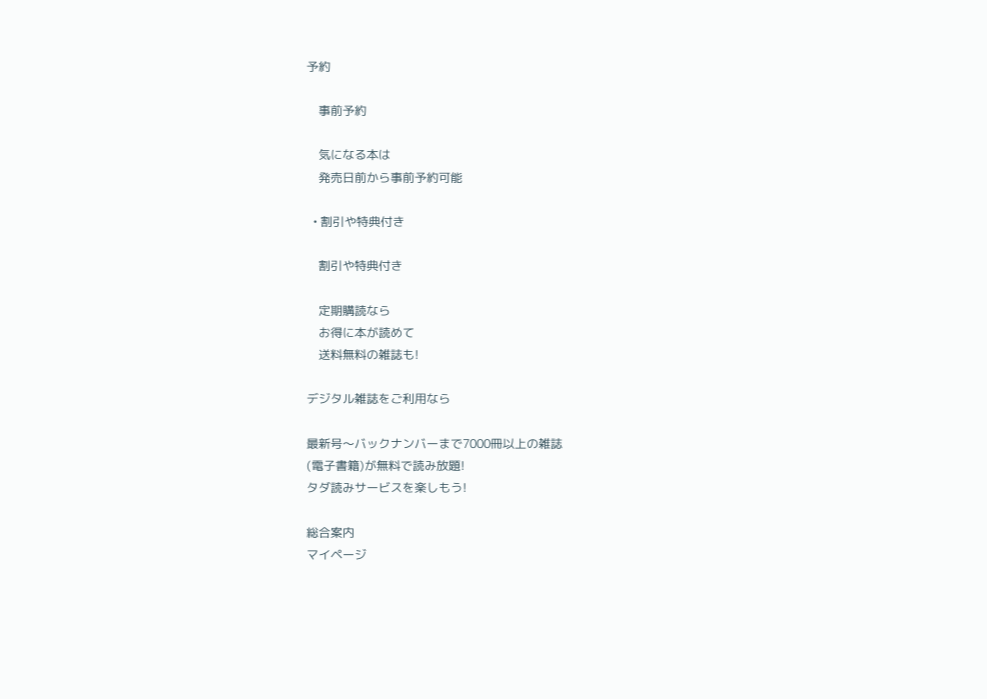予約

    事前予約

    気になる本は
    発売日前から事前予約可能

  • 割引や特典付き

    割引や特典付き

    定期購読なら
    お得に本が読めて
    送料無料の雑誌も!

デジタル雑誌をご利用なら

最新号〜バックナンバーまで7000冊以上の雑誌
(電子書籍)が無料で読み放題!
タダ読みサービスを楽しもう!

総合案内
マイページ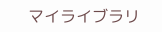マイライブラリ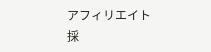アフィリエイト
採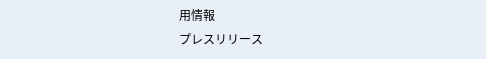用情報
プレスリリース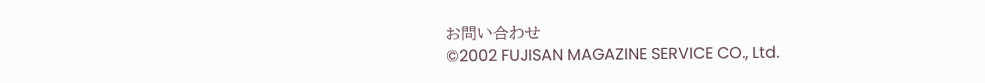お問い合わせ
©2002 FUJISAN MAGAZINE SERVICE CO., Ltd.